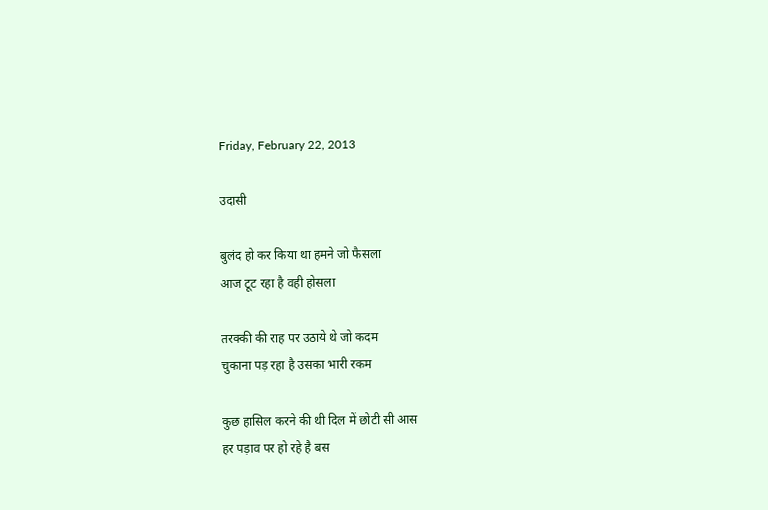Friday, February 22, 2013

उदासी

बुलंद हो कर किया था हमने जो फैसला
आज टूट रहा है वही होसला

तरक्की की राह पर उठाये थे जो कदम
चुकाना पड़ रहा है उसका भारी रकम

कुछ हासिल करने की थी दिल में छोटी सी आस
हर पड़ाव पर हो रहे है बस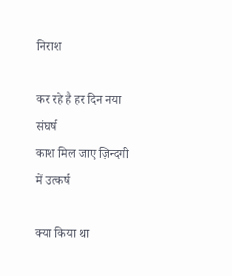निराश

कर रहे है हर दिन नया संघर्ष
काश मिल जाए ज़िन्दगी में उत्कर्ष

क्या किया था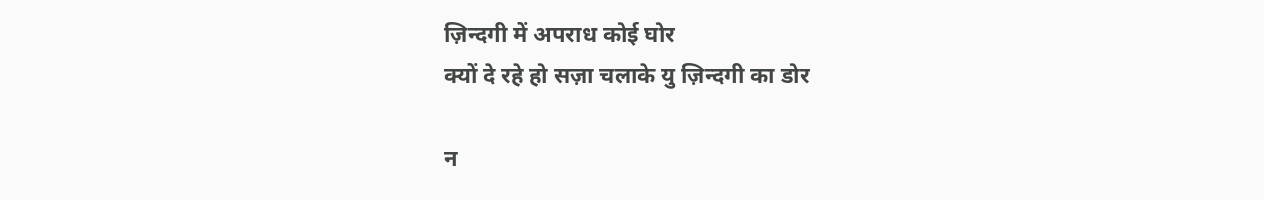ज़िन्दगी में अपराध कोई घोर
क्यों दे रहे हो सज़ा चलाके यु ज़िन्दगी का डोर

न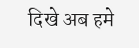दिखे अब हमे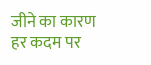जीने का कारण
हर कदम पर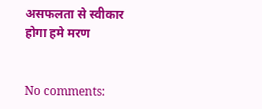असफलता से स्वीकार होगा हमे मरण


No comments: